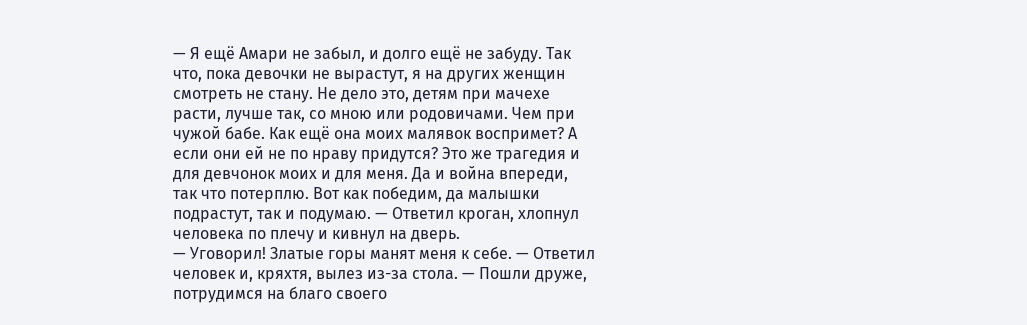— Я ещё Амари не забыл, и долго ещё не забуду. Так что, пока девочки не вырастут, я на других женщин смотреть не стану. Не дело это, детям при мачехе расти, лучше так, со мною или родовичами. Чем при чужой бабе. Как ещё она моих малявок воспримет? А если они ей не по нраву придутся? Это же трагедия и для девчонок моих и для меня. Да и война впереди, так что потерплю. Вот как победим, да малышки подрастут, так и подумаю. — Ответил кроган, хлопнул человека по плечу и кивнул на дверь.
— Уговорил! Златые горы манят меня к себе. — Ответил человек и, кряхтя, вылез из-за стола. — Пошли друже, потрудимся на благо своего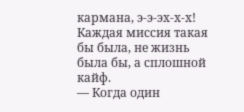кармана, э-э-эх-х-х! Каждая миссия такая бы была, не жизнь была бы, а сплошной кайф.
— Когда один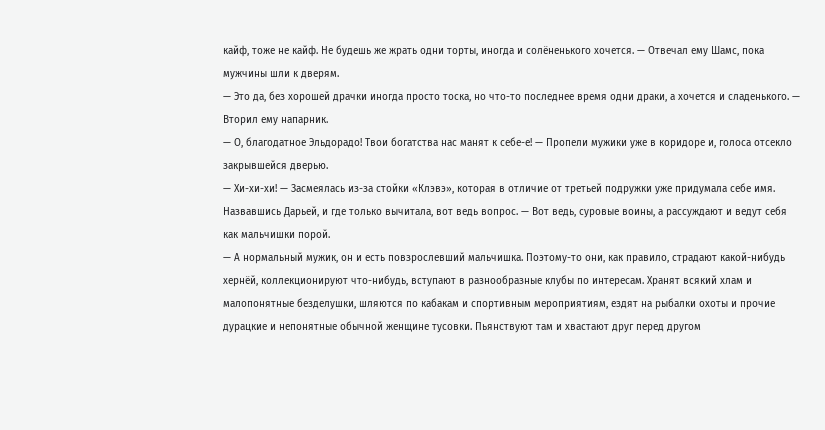кайф, тоже не кайф. Не будешь же жрать одни торты, иногда и солёненького хочется. — Отвечал ему Шамс, пока мужчины шли к дверям.
— Это да, без хорошей драчки иногда просто тоска, но что-то последнее время одни драки, а хочется и сладенького. — Вторил ему напарник.
— О, благодатное Эльдорадо! Твои богатства нас манят к себе-е! — Пропели мужики уже в коридоре и, голоса отсекло закрывшейся дверью.
— Хи-хи-хи! — Засмеялась из-за стойки «Клэвэ», которая в отличие от третьей подружки уже придумала себе имя. Назвавшись Дарьей, и где только вычитала, вот ведь вопрос. — Вот ведь, суровые воины, а рассуждают и ведут себя как мальчишки порой.
— А нормальный мужик, он и есть повзрослевший мальчишка. Поэтому-то они, как правило, страдают какой-нибудь хернёй, коллекционируют что-нибудь, вступают в разнообразные клубы по интересам. Хранят всякий хлам и малопонятные безделушки, шляются по кабакам и спортивным мероприятиям, ездят на рыбалки охоты и прочие дурацкие и непонятные обычной женщине тусовки. Пьянствуют там и хвастают друг перед другом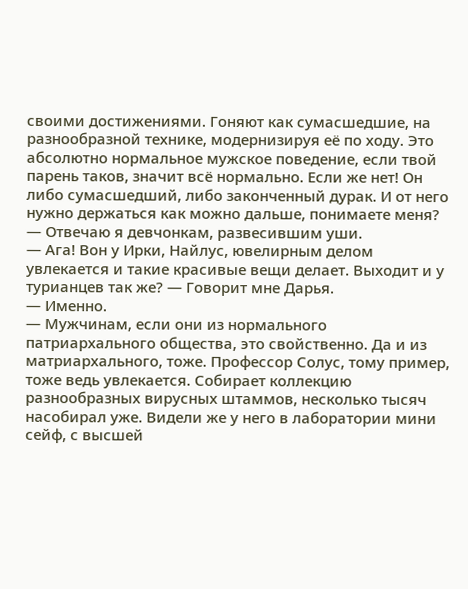своими достижениями. Гоняют как сумасшедшие, на разнообразной технике, модернизируя её по ходу. Это абсолютно нормальное мужское поведение, если твой парень таков, значит всё нормально. Если же нет! Он либо сумасшедший, либо законченный дурак. И от него нужно держаться как можно дальше, понимаете меня? — Отвечаю я девчонкам, развесившим уши.
— Ага! Вон у Ирки, Найлус, ювелирным делом увлекается и такие красивые вещи делает. Выходит и у турианцев так же? — Говорит мне Дарья.
— Именно.
— Мужчинам, если они из нормального патриархального общества, это свойственно. Да и из матриархального, тоже. Профессор Солус, тому пример, тоже ведь увлекается. Собирает коллекцию разнообразных вирусных штаммов, несколько тысяч насобирал уже. Видели же у него в лаборатории мини сейф, с высшей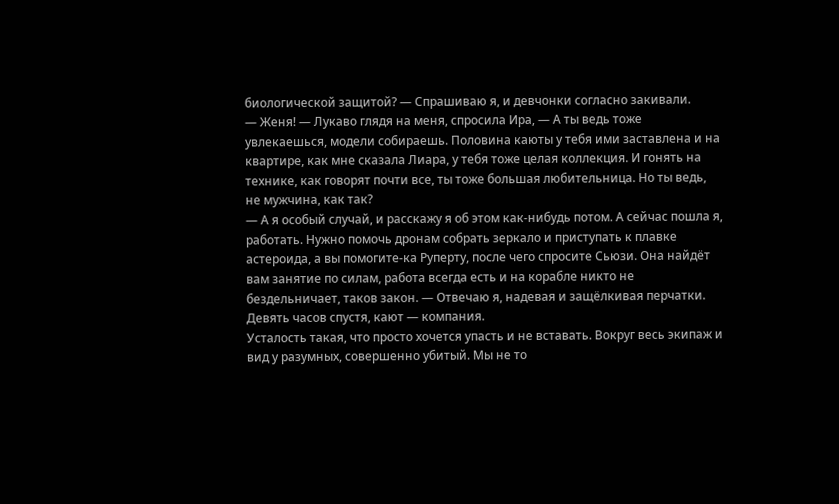биологической защитой? — Спрашиваю я, и девчонки согласно закивали.
— Женя! — Лукаво глядя на меня, спросила Ира, — А ты ведь тоже увлекаешься, модели собираешь. Половина каюты у тебя ими заставлена и на квартире, как мне сказала Лиара, у тебя тоже целая коллекция. И гонять на технике, как говорят почти все, ты тоже большая любительница. Но ты ведь, не мужчина, как так?
— А я особый случай, и расскажу я об этом как-нибудь потом. А сейчас пошла я, работать. Нужно помочь дронам собрать зеркало и приступать к плавке астероида, а вы помогите-ка Руперту, после чего спросите Сьюзи. Она найдёт вам занятие по силам, работа всегда есть и на корабле никто не бездельничает, таков закон. — Отвечаю я, надевая и защёлкивая перчатки.
Девять часов спустя, кают — компания.
Усталость такая, что просто хочется упасть и не вставать. Вокруг весь экипаж и вид у разумных, совершенно убитый. Мы не то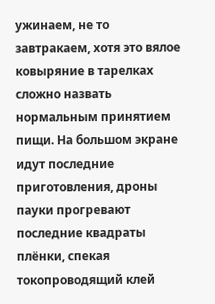ужинаем, не то завтракаем, хотя это вялое ковыряние в тарелках сложно назвать нормальным принятием пищи. На большом экране идут последние приготовления, дроны пауки прогревают последние квадраты плёнки, спекая токопроводящий клей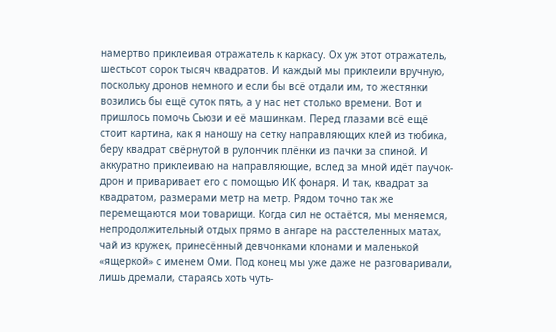намертво приклеивая отражатель к каркасу. Ох уж этот отражатель, шестьсот сорок тысяч квадратов. И каждый мы приклеили вручную, поскольку дронов немного и если бы всё отдали им, то жестянки возились бы ещё суток пять, а у нас нет столько времени. Вот и пришлось помочь Сьюзи и её машинкам. Перед глазами всё ещё стоит картина, как я наношу на сетку направляющих клей из тюбика, беру квадрат свёрнутой в рулончик плёнки из пачки за спиной. И аккуратно приклеиваю на направляющие, вслед за мной идёт паучок-дрон и приваривает его с помощью ИК фонаря. И так, квадрат за квадратом, размерами метр на метр. Рядом точно так же перемещаются мои товарищи. Когда сил не остаётся, мы меняемся, непродолжительный отдых прямо в ангаре на расстеленных матах, чай из кружек, принесённый девчонками клонами и маленькой «ящеркой» с именем Оми. Под конец мы уже даже не разговаривали, лишь дремали, стараясь хоть чуть-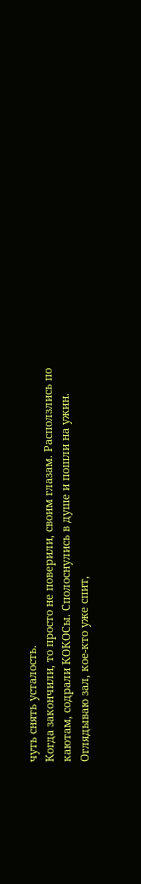чуть снять усталость.
Когда закончили, то просто не поверили, своим глазам. Расползлись по каютам, содрали КОКОСы. Сполоснулись в душе и пошли на ужин.
Оглядываю зал, кое-кто уже спит,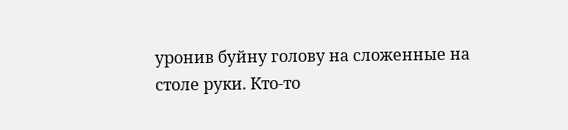уронив буйну голову на сложенные на столе руки. Кто-то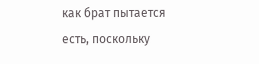как брат пытается есть, поскольку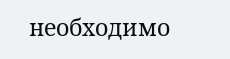необходимо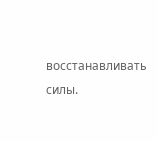восстанавливать силы.